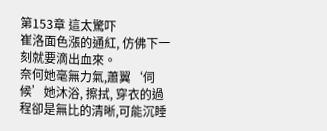第153章 這太驚吓
崔洛面色漲的通紅, 仿佛下一刻就要滴出血來。
奈何她毫無力氣,蕭翼‘伺候’她沐浴, 擦拭, 穿衣的過程卻是無比的清晰,可能沉睡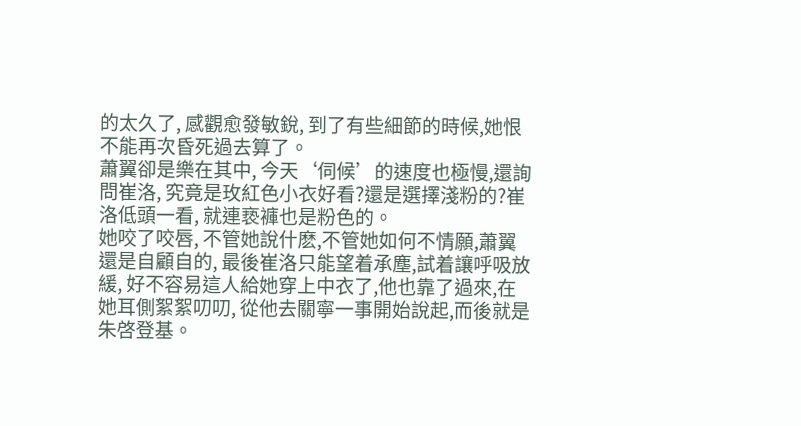的太久了, 感觀愈發敏銳, 到了有些細節的時候,她恨不能再次昏死過去算了。
蕭翼卻是樂在其中, 今天‘伺候’的速度也極慢,還詢問崔洛, 究竟是玫紅色小衣好看?還是選擇淺粉的?崔洛低頭一看, 就連亵褲也是粉色的。
她咬了咬唇, 不管她說什麽,不管她如何不情願,蕭翼還是自顧自的, 最後崔洛只能望着承塵,試着讓呼吸放緩, 好不容易這人給她穿上中衣了,他也靠了過來,在她耳側絮絮叨叨, 從他去關寧一事開始說起,而後就是朱啓登基。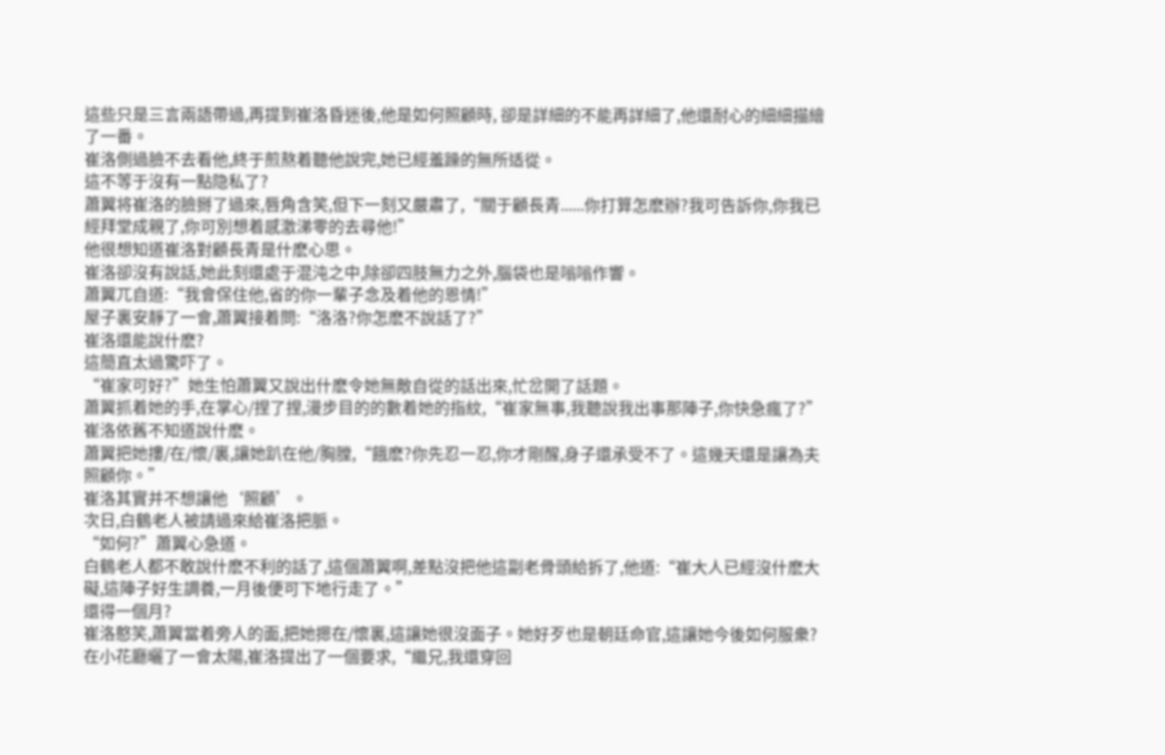這些只是三言兩語帶過,再提到崔洛昏迷後,他是如何照顧時, 卻是詳細的不能再詳細了,他還耐心的細細描繪了一番。
崔洛側過臉不去看他,終于煎熬着聽他說完,她已經羞躁的無所适從。
這不等于沒有一點隐私了?
蕭翼将崔洛的臉掰了過來,唇角含笑,但下一刻又嚴肅了,“關于顧長青......你打算怎麽辦?我可告訴你,你我已經拜堂成親了,你可別想着感激涕零的去尋他!”
他很想知道崔洛對顧長青是什麽心思。
崔洛卻沒有說話,她此刻還處于混沌之中,除卻四肢無力之外,腦袋也是嗡嗡作響。
蕭翼兀自道:“我會保住他,省的你一輩子念及着他的恩情!”
屋子裏安靜了一會,蕭翼接着問:“洛洛?你怎麽不說話了?”
崔洛還能說什麽?
這簡直太過驚吓了。
“崔家可好?”她生怕蕭翼又說出什麽令她無敵自從的話出來,忙岔開了話題。
蕭翼抓着她的手,在掌心/捏了捏,漫步目的的數着她的指紋,“崔家無事,我聽說我出事那陣子,你快急瘋了?”
崔洛依舊不知道說什麽。
蕭翼把她摟/在/懷/裏,讓她趴在他/胸膛,“餓麽?你先忍一忍,你才剛醒,身子還承受不了。這幾天還是讓為夫照顧你。”
崔洛其實并不想讓他‘照顧’。
次日,白鶴老人被請過來給崔洛把脈。
“如何?”蕭翼心急道。
白鶴老人都不敢說什麽不利的話了,這個蕭翼啊,差點沒把他這副老骨頭給拆了,他道:“崔大人已經沒什麽大礙,這陣子好生調養,一月後便可下地行走了。”
還得一個月?
崔洛憨笑,蕭翼當着旁人的面,把她摁在/懷裏,這讓她很沒面子。她好歹也是朝廷命官,這讓她今後如何服衆?
在小花廳曬了一會太陽,崔洛提出了一個要求,“繼兄,我還穿回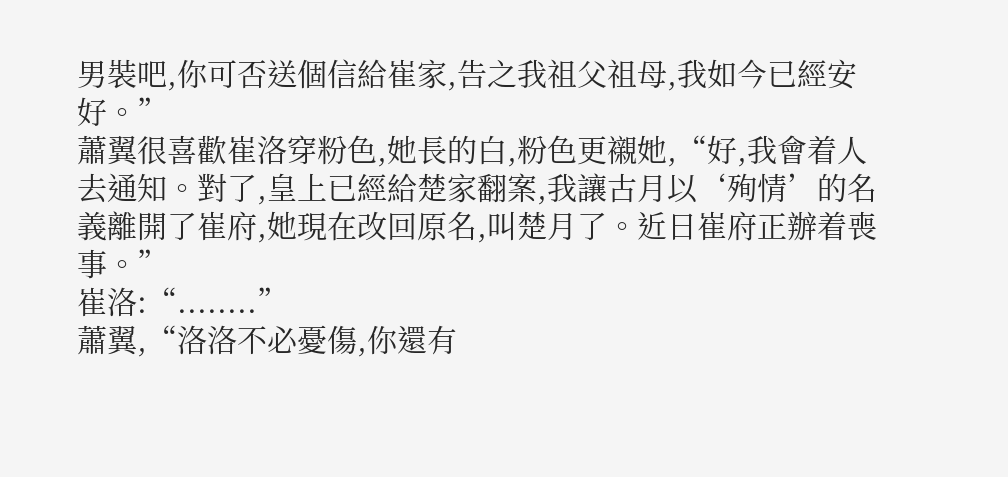男裝吧,你可否送個信給崔家,告之我祖父祖母,我如今已經安好。”
蕭翼很喜歡崔洛穿粉色,她長的白,粉色更襯她,“好,我會着人去通知。對了,皇上已經給楚家翻案,我讓古月以‘殉情’的名義離開了崔府,她現在改回原名,叫楚月了。近日崔府正辦着喪事。”
崔洛:“........”
蕭翼,“洛洛不必憂傷,你還有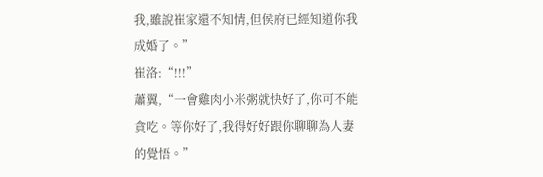我,雖說崔家還不知情,但侯府已經知道你我成婚了。”
崔洛:“!!!”
蕭翼,“一會雞肉小米粥就快好了,你可不能貪吃。等你好了,我得好好跟你聊聊為人妻的覺悟。”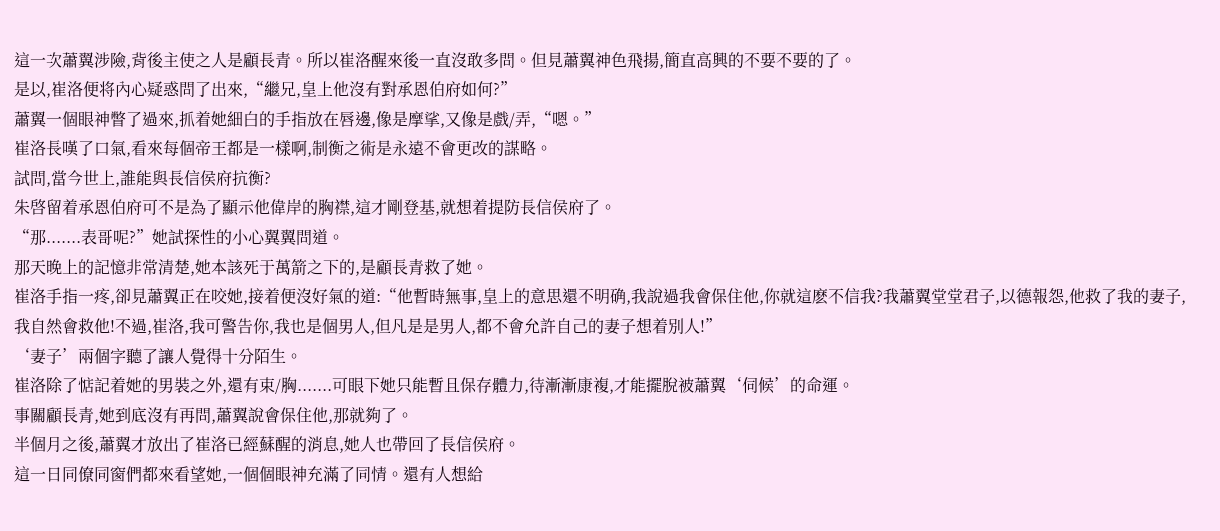這一次蕭翼涉險,背後主使之人是顧長青。所以崔洛醒來後一直沒敢多問。但見蕭翼神色飛揚,簡直高興的不要不要的了。
是以,崔洛便将內心疑惑問了出來,“繼兄,皇上他沒有對承恩伯府如何?”
蕭翼一個眼神瞥了過來,抓着她細白的手指放在唇邊,像是摩挲,又像是戲/弄,“嗯。”
崔洛長嘆了口氣,看來每個帝王都是一樣啊,制衡之術是永遠不會更改的謀略。
試問,當今世上,誰能與長信侯府抗衡?
朱啓留着承恩伯府可不是為了顯示他偉岸的胸襟,這才剛登基,就想着提防長信侯府了。
“那.......表哥呢?”她試探性的小心翼翼問道。
那天晚上的記憶非常清楚,她本該死于萬箭之下的,是顧長青救了她。
崔洛手指一疼,卻見蕭翼正在咬她,接着便沒好氣的道:“他暫時無事,皇上的意思還不明确,我說過我會保住他,你就這麽不信我?我蕭翼堂堂君子,以德報怨,他救了我的妻子,我自然會救他!不過,崔洛,我可警告你,我也是個男人,但凡是是男人,都不會允許自己的妻子想着別人!”
‘妻子’兩個字聽了讓人覺得十分陌生。
崔洛除了惦記着她的男裝之外,還有束/胸.......可眼下她只能暫且保存體力,待漸漸康複,才能擺脫被蕭翼‘伺候’的命運。
事關顧長青,她到底沒有再問,蕭翼說會保住他,那就夠了。
半個月之後,蕭翼才放出了崔洛已經蘇醒的消息,她人也帶回了長信侯府。
這一日同僚同窗們都來看望她,一個個眼神充滿了同情。還有人想給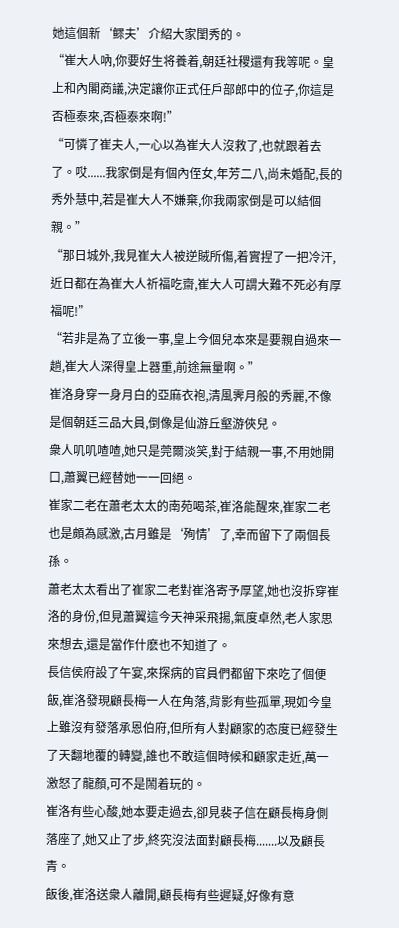她這個新‘鳏夫’介紹大家閨秀的。
“崔大人吶,你要好生将養着,朝廷社稷還有我等呢。皇上和內閣商議,決定讓你正式任戶部郎中的位子,你這是否極泰來,否極泰來啊!”
“可憐了崔夫人,一心以為崔大人沒救了,也就跟着去了。哎......我家倒是有個內侄女,年芳二八,尚未婚配,長的秀外慧中,若是崔大人不嫌棄,你我兩家倒是可以結個親。”
“那日城外,我見崔大人被逆賊所傷,着實捏了一把冷汗,近日都在為崔大人祈福吃齋,崔大人可謂大難不死必有厚福呢!”
“若非是為了立後一事,皇上今個兒本來是要親自過來一趟,崔大人深得皇上器重,前途無量啊。”
崔洛身穿一身月白的亞麻衣袍,清風霁月般的秀麗,不像是個朝廷三品大員,倒像是仙游丘壑游俠兒。
衆人叽叽喳喳,她只是莞爾淡笑,對于結親一事,不用她開口,蕭翼已經替她一一回絕。
崔家二老在蕭老太太的南苑喝茶,崔洛能醒來,崔家二老也是頗為感激,古月雖是‘殉情’了,幸而留下了兩個長孫。
蕭老太太看出了崔家二老對崔洛寄予厚望,她也沒拆穿崔洛的身份,但見蕭翼這今天神采飛揚,氣度卓然,老人家思來想去,還是當作什麽也不知道了。
長信侯府設了午宴,來探病的官員們都留下來吃了個便飯,崔洛發現顧長梅一人在角落,背影有些孤單,現如今皇上雖沒有發落承恩伯府,但所有人對顧家的态度已經發生了天翻地覆的轉變,誰也不敢這個時候和顧家走近,萬一激怒了龍顏,可不是鬧着玩的。
崔洛有些心酸,她本要走過去,卻見裴子信在顧長梅身側落座了,她又止了步,終究沒法面對顧長梅.......以及顧長青。
飯後,崔洛送衆人離開,顧長梅有些遲疑,好像有意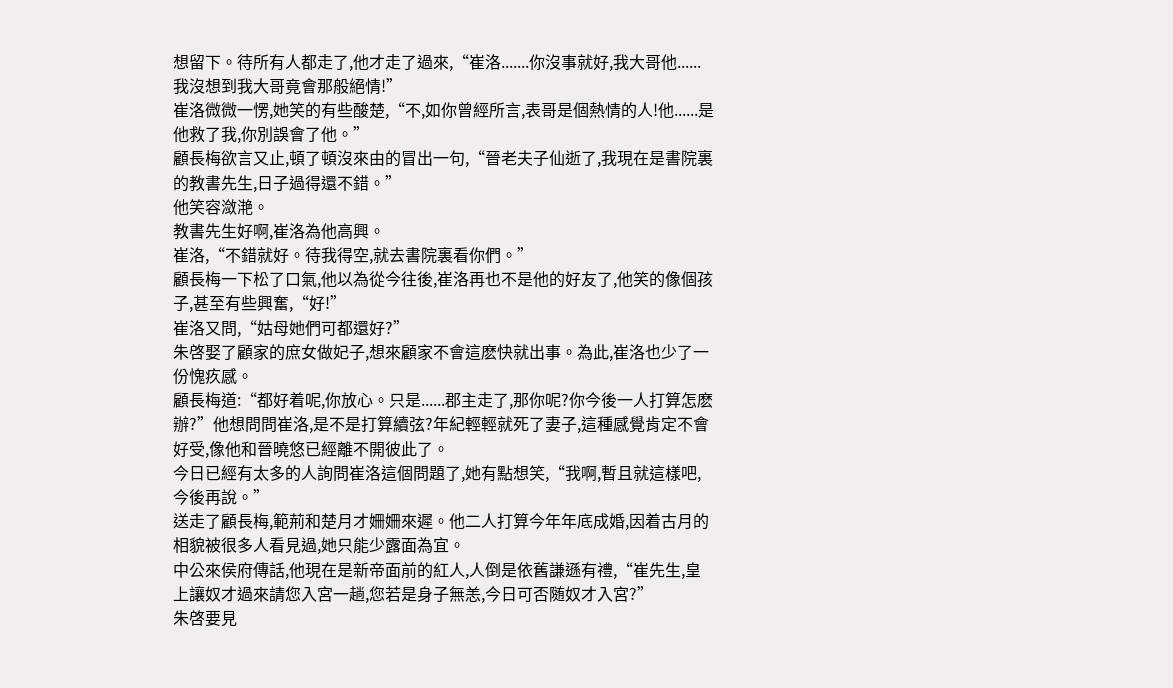想留下。待所有人都走了,他才走了過來,“崔洛.......你沒事就好,我大哥他......我沒想到我大哥竟會那般絕情!”
崔洛微微一愣,她笑的有些酸楚,“不,如你曾經所言,表哥是個熱情的人!他......是他救了我,你別誤會了他。”
顧長梅欲言又止,頓了頓沒來由的冒出一句,“晉老夫子仙逝了,我現在是書院裏的教書先生,日子過得還不錯。”
他笑容潋滟。
教書先生好啊,崔洛為他高興。
崔洛,“不錯就好。待我得空,就去書院裏看你們。”
顧長梅一下松了口氣,他以為從今往後,崔洛再也不是他的好友了,他笑的像個孩子,甚至有些興奮,“好!”
崔洛又問,“姑母她們可都還好?”
朱啓娶了顧家的庶女做妃子,想來顧家不會這麽快就出事。為此,崔洛也少了一份愧疚感。
顧長梅道:“都好着呢,你放心。只是......郡主走了,那你呢?你今後一人打算怎麽辦?”他想問問崔洛,是不是打算續弦?年紀輕輕就死了妻子,這種感覺肯定不會好受,像他和晉曉悠已經離不開彼此了。
今日已經有太多的人詢問崔洛這個問題了,她有點想笑,“我啊,暫且就這樣吧,今後再說。”
送走了顧長梅,範荊和楚月才姍姍來遲。他二人打算今年年底成婚,因着古月的相貌被很多人看見過,她只能少露面為宜。
中公來侯府傳話,他現在是新帝面前的紅人,人倒是依舊謙遜有禮,“崔先生,皇上讓奴才過來請您入宮一趟,您若是身子無恙,今日可否随奴才入宮?”
朱啓要見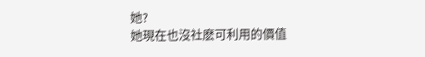她?
她現在也沒社麽可利用的價值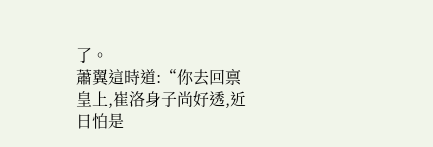了。
蕭翼這時道:“你去回禀皇上,崔洛身子尚好透,近日怕是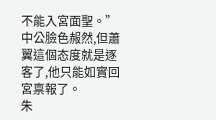不能入宮面聖。”
中公臉色赧然,但蕭翼這個态度就是逐客了,他只能如實回宮禀報了。
朱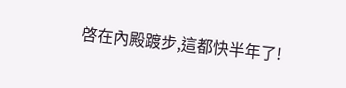啓在內殿踱步,這都快半年了!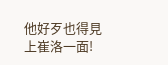他好歹也得見上崔洛一面!